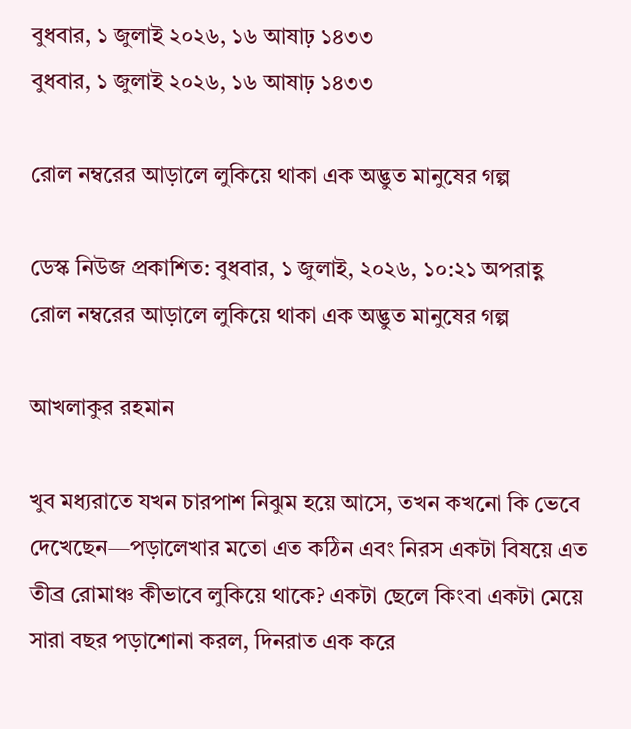বুধবার, ১ জুলাই ২০২৬, ১৬ আষাঢ় ১৪৩৩
বুধবার, ১ জুলাই ২০২৬, ১৬ আষাঢ় ১৪৩৩

রোল নম্বরের আড়ালে লুকিয়ে থাকা এক অদ্ভুত মানুষের গল্প

ডেস্ক নিউজ প্রকাশিত: বুধবার, ১ জুলাই, ২০২৬, ১০:২১ অপরাহ্ণ
রোল নম্বরের আড়ালে লুকিয়ে থাকা এক অদ্ভুত মানুষের গল্প

আখলাকুর রহমান

খুব মধ্যরাতে যখন চারপাশ নিঝুম হয়ে আসে, তখন কখনো কি ভেবে দেখেছেন—পড়ালেখার মতো এত কঠিন এবং নিরস একটা বিষয়ে এত তীব্র রোমাঞ্চ কীভাবে লুকিয়ে থাকে? একটা ছেলে কিংবা একটা মেয়ে সারা বছর পড়াশোনা করল, দিনরাত এক করে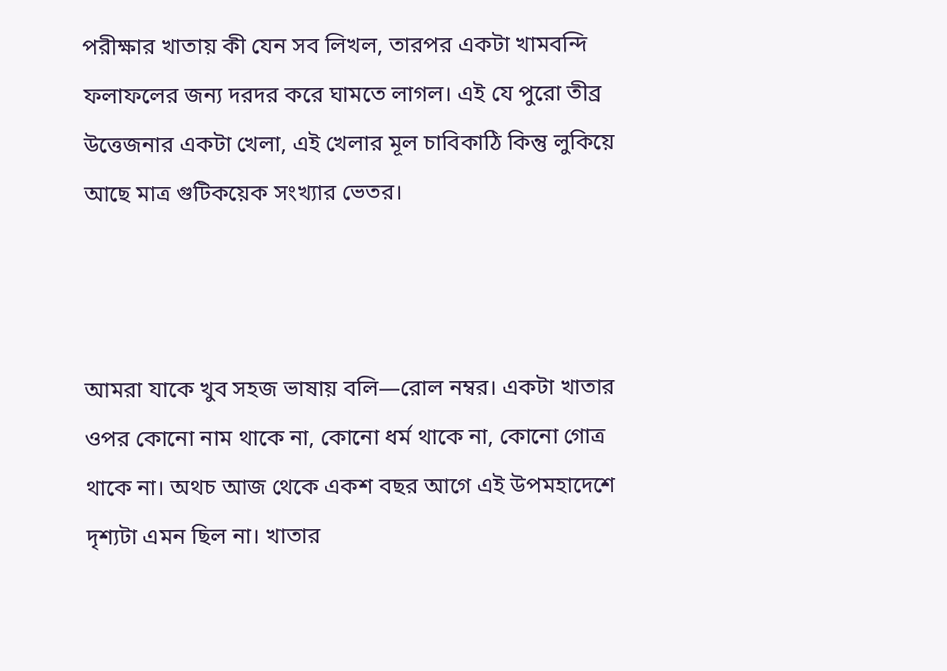পরীক্ষার খাতায় কী যেন সব লিখল, তারপর একটা খামবন্দি ফলাফলের জন্য দরদর করে ঘামতে লাগল। এই যে পুরো তীব্র উত্তেজনার একটা খেলা, এই খেলার মূল চাবিকাঠি কিন্তু লুকিয়ে আছে মাত্র গুটিকয়েক সংখ্যার ভেতর।



আমরা যাকে খুব সহজ ভাষায় বলি—রোল নম্বর। একটা খাতার ওপর কোনো নাম থাকে না, কোনো ধর্ম থাকে না, কোনো গোত্র থাকে না। অথচ আজ থেকে একশ বছর আগে এই উপমহাদেশে দৃশ্যটা এমন ছিল না। খাতার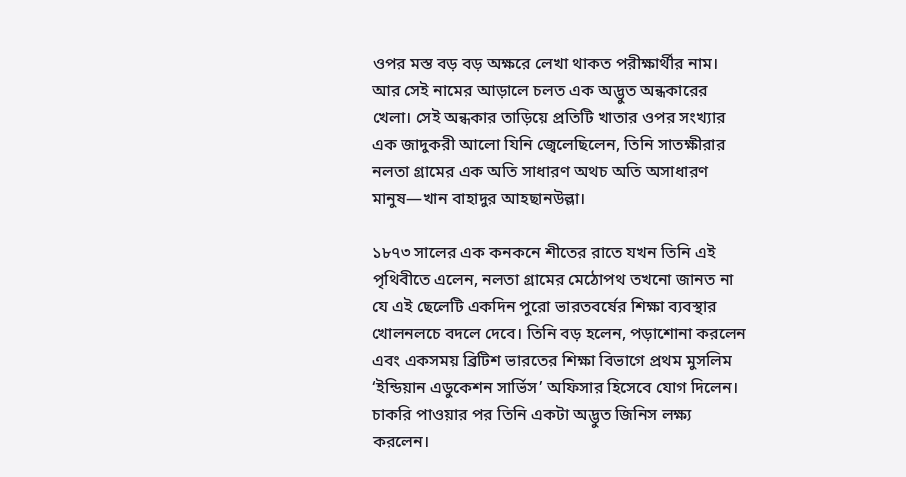ওপর মস্ত বড় বড় অক্ষরে লেখা থাকত পরীক্ষার্থীর নাম। আর সেই নামের আড়ালে চলত এক অদ্ভুত অন্ধকারের খেলা। সেই অন্ধকার তাড়িয়ে প্রতিটি খাতার ওপর সংখ্যার এক জাদুকরী আলো যিনি জ্বেলেছিলেন, তিনি সাতক্ষীরার নলতা গ্রামের এক অতি সাধারণ অথচ অতি অসাধারণ মানুষ—খান বাহাদুর আহছানউল্লা।

১৮৭৩ সালের এক কনকনে শীতের রাতে যখন তিনি এই পৃথিবীতে এলেন, নলতা গ্রামের মেঠোপথ তখনো জানত না যে এই ছেলেটি একদিন পুরো ভারতবর্ষের শিক্ষা ব্যবস্থার খোলনলচে বদলে দেবে। তিনি বড় হলেন, পড়াশোনা করলেন এবং একসময় ব্রিটিশ ভারতের শিক্ষা বিভাগে প্রথম মুসলিম ‘ইন্ডিয়ান এডুকেশন সার্ভিস’ অফিসার হিসেবে যোগ দিলেন। চাকরি পাওয়ার পর তিনি একটা অদ্ভুত জিনিস লক্ষ্য করলেন।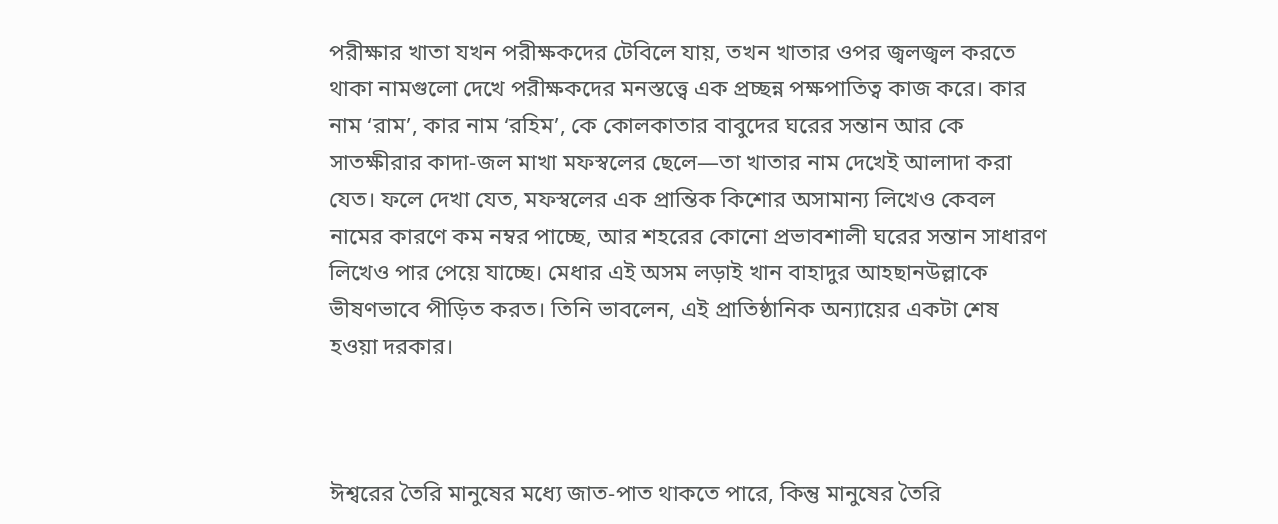পরীক্ষার খাতা যখন পরীক্ষকদের টেবিলে যায়, তখন খাতার ওপর জ্বলজ্বল করতে থাকা নামগুলো দেখে পরীক্ষকদের মনস্তত্ত্বে এক প্রচ্ছন্ন পক্ষপাতিত্ব কাজ করে। কার নাম ‘রাম’, কার নাম ‘রহিম’, কে কোলকাতার বাবুদের ঘরের সন্তান আর কে সাতক্ষীরার কাদা-জল মাখা মফস্বলের ছেলে—তা খাতার নাম দেখেই আলাদা করা যেত। ফলে দেখা যেত, মফস্বলের এক প্রান্তিক কিশোর অসামান্য লিখেও কেবল নামের কারণে কম নম্বর পাচ্ছে, আর শহরের কোনো প্রভাবশালী ঘরের সন্তান সাধারণ লিখেও পার পেয়ে যাচ্ছে। মেধার এই অসম লড়াই খান বাহাদুর আহছানউল্লাকে ভীষণভাবে পীড়িত করত। তিনি ভাবলেন, এই প্রাতিষ্ঠানিক অন্যায়ের একটা শেষ হওয়া দরকার।



ঈশ্বরের তৈরি মানুষের মধ্যে জাত-পাত থাকতে পারে, কিন্তু মানুষের তৈরি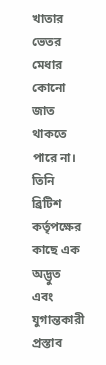খাতার ভেতর মেধার কোনো জাত থাকতে পারে না। তিনি ব্রিটিশ কর্তৃপক্ষের কাছে এক অদ্ভুত এবং যুগান্তকারী প্রস্তাব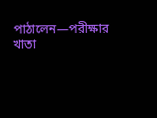পাঠালেন—পরীক্ষার খাতা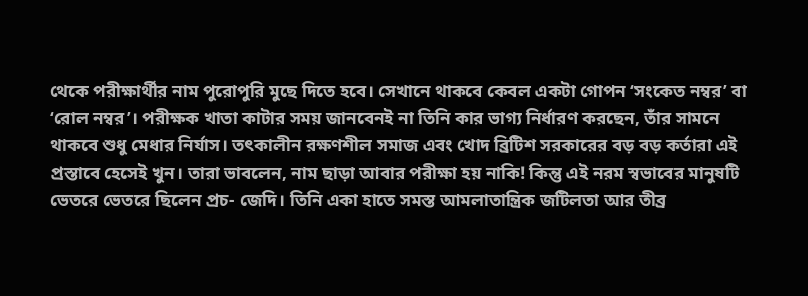থেকে পরীক্ষার্থীর নাম পুরোপুরি মুছে দিতে হবে। সেখানে থাকবে কেবল একটা গোপন ‘সংকেত নম্বর’ বা ‘রোল নম্বর’। পরীক্ষক খাতা কাটার সময় জানবেনই না তিনি কার ভাগ্য নির্ধারণ করছেন, তাঁর সামনে থাকবে শুধু মেধার নির্যাস। তৎকালীন রক্ষণশীল সমাজ এবং খোদ ব্রিটিশ সরকারের বড় বড় কর্তারা এই প্রস্তাবে হেসেই খুন। তারা ভাবলেন, নাম ছাড়া আবার পরীক্ষা হয় নাকি! কিন্তু এই নরম স্বভাবের মানুষটি ভেতরে ভেতরে ছিলেন প্রচ- জেদি। তিনি একা হাতে সমস্ত আমলাতান্ত্রিক জটিলতা আর তীব্র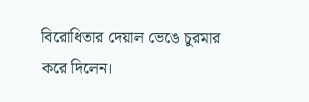বিরোধিতার দেয়াল ভেঙে চুরমার করে দিলেন।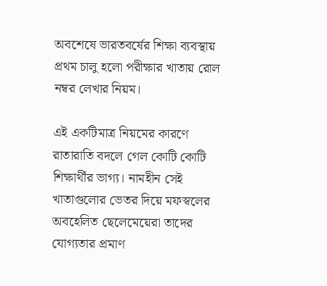অবশেষে ভারতবর্ষের শিক্ষা ব্যবস্থায় প্রথম চালু হলো পরীক্ষার খাতায় রোল নম্বর লেখার নিয়ম।

এই একটিমাত্র নিয়মের কারণে রাতারাতি বদলে গেল কোটি কোটি শিক্ষার্থীর ভাগ্য। নামহীন সেই খাতাগুলোর ভেতর দিয়ে মফস্বলের অবহেলিত ছেলেমেয়েরা তাদের যোগ্যতার প্রমাণ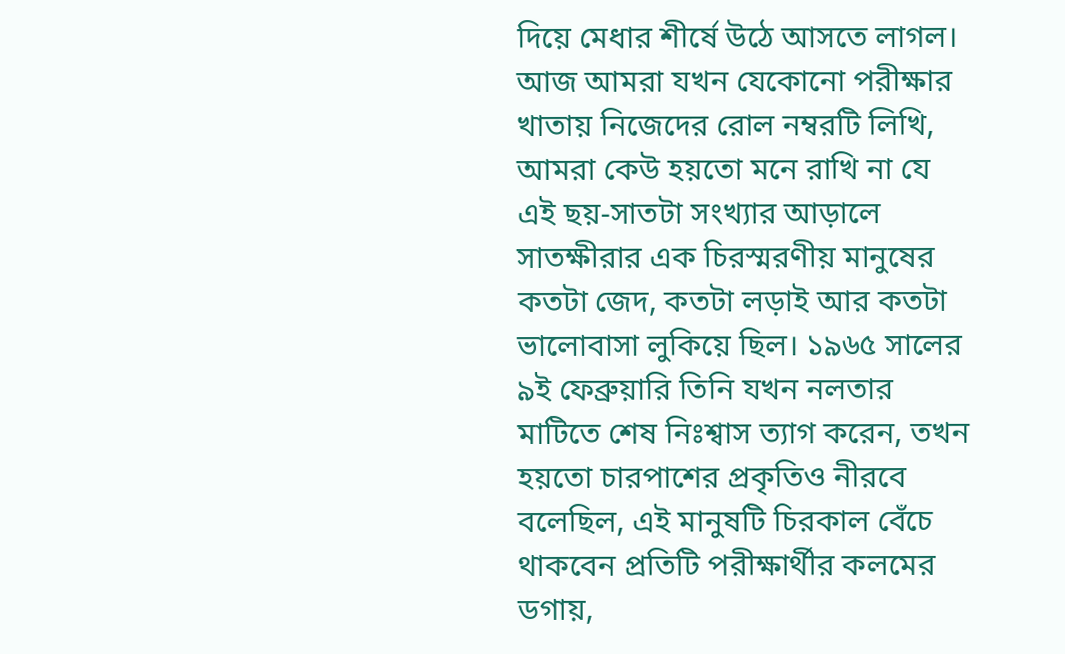দিয়ে মেধার শীর্ষে উঠে আসতে লাগল। আজ আমরা যখন যেকোনো পরীক্ষার খাতায় নিজেদের রোল নম্বরটি লিখি, আমরা কেউ হয়তো মনে রাখি না যে এই ছয়-সাতটা সংখ্যার আড়ালে সাতক্ষীরার এক চিরস্মরণীয় মানুষের কতটা জেদ, কতটা লড়াই আর কতটা ভালোবাসা লুকিয়ে ছিল। ১৯৬৫ সালের ৯ই ফেব্রুয়ারি তিনি যখন নলতার মাটিতে শেষ নিঃশ্বাস ত্যাগ করেন, তখন হয়তো চারপাশের প্রকৃতিও নীরবে বলেছিল, এই মানুষটি চিরকাল বেঁচে থাকবেন প্রতিটি পরীক্ষার্থীর কলমের ডগায়,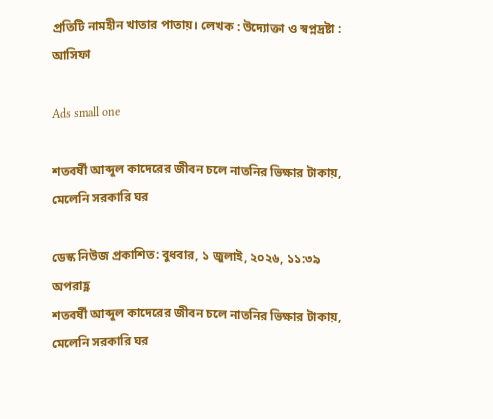প্রতিটি নামহীন খাতার পাতায়। লেখক : উদ্যোক্তা ও স্বপ্নদ্রষ্টা : আসিফা

Ads small one

শতবর্ষী আব্দুল কাদেরের জীবন চলে নাতনির ভিক্ষার টাকায়, মেলেনি সরকারি ঘর

ডেস্ক নিউজ প্রকাশিত: বুধবার, ১ জুলাই, ২০২৬, ১১:৩৯ অপরাহ্ণ
শতবর্ষী আব্দুল কাদেরের জীবন চলে নাতনির ভিক্ষার টাকায়, মেলেনি সরকারি ঘর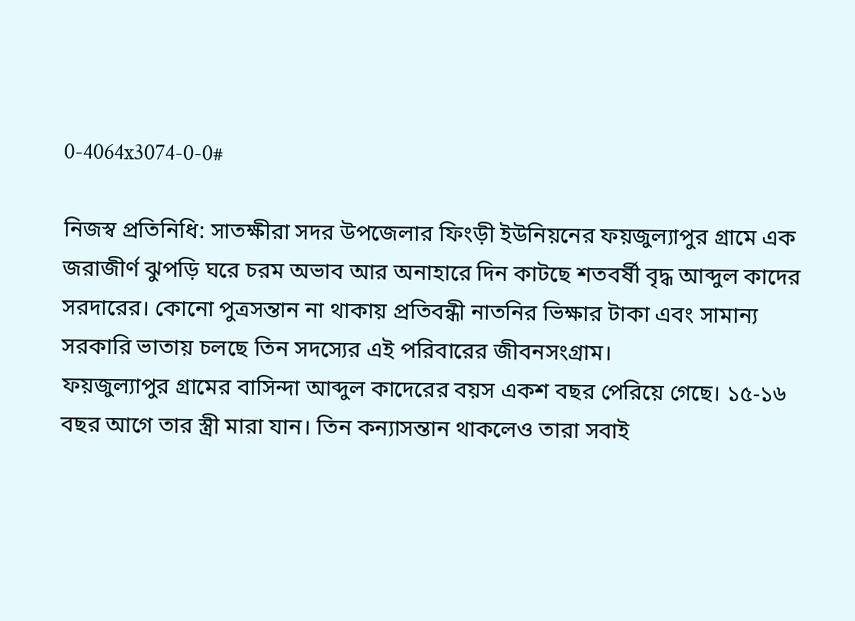0-4064x3074-0-0#

নিজস্ব প্রতিনিধি: সাতক্ষীরা সদর উপজেলার ফিংড়ী ইউনিয়নের ফয়জুল্যাপুর গ্রামে এক জরাজীর্ণ ঝুপড়ি ঘরে চরম অভাব আর অনাহারে দিন কাটছে শতবর্ষী বৃদ্ধ আব্দুল কাদের সরদারের। কোনো পুত্রসন্তান না থাকায় প্রতিবন্ধী নাতনির ভিক্ষার টাকা এবং সামান্য সরকারি ভাতায় চলছে তিন সদস্যের এই পরিবারের জীবনসংগ্রাম।
ফয়জুল্যাপুর গ্রামের বাসিন্দা আব্দুল কাদেরের বয়স একশ বছর পেরিয়ে গেছে। ১৫-১৬ বছর আগে তার স্ত্রী মারা যান। তিন কন্যাসন্তান থাকলেও তারা সবাই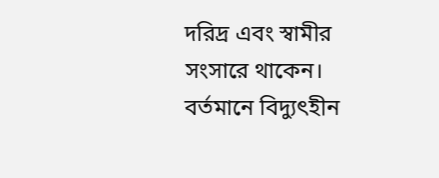দরিদ্র এবং স্বামীর সংসারে থাকেন। বর্তমানে বিদ্যুৎহীন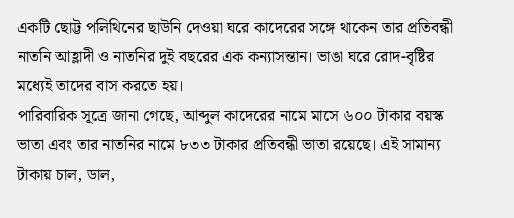একটি ছোট্ট পলিথিনের ছাউনি দেওয়া ঘরে কাদেরের সঙ্গে থাকেন তার প্রতিবন্ধী নাতনি আহ্লাদী ও নাতনির দুই বছরের এক কন্যাসন্তান। ভাঙা ঘরে রোদ-বৃষ্টির মধ্যেই তাদের বাস করতে হয়।
পারিবারিক সূত্রে জানা গেছে, আব্দুল কাদেরের নামে মাসে ৬০০ টাকার বয়স্ক ভাতা এবং তার নাতনির নামে ৮৩৩ টাকার প্রতিবন্ধী ভাতা রয়েছে। এই সামান্য টাকায় চাল, ডাল,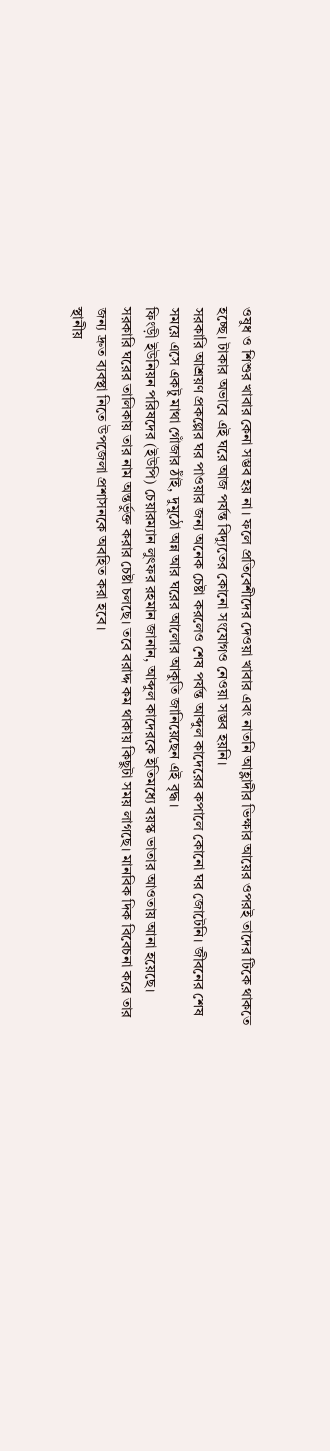ওষুধ ও শিশুর খাবার কেনা সম্ভব হয় না। ফলে প্রতিবেশীদের দেওয়া খাবার এবং নাতনি আহ্লাদীর ভিক্ষার আয়ের ওপরই তাদের টিকে থাকতে হচ্ছে। টাকার অভাবে এই ঘরে আজ পর্যন্ত বিদ্যুতের কোনো সংযোগও নেওয়া সম্ভব হয়নি।
সরকারি আশ্রয়ণ প্রকল্পের ঘর পাওয়ার জন্য অনেক চেষ্টা করলেও শেষ পর্যন্ত আব্দুল কাদেরের কপালে কোনো ঘর জোটেনি। জীবনের শেষ সময়ে এসে একটু মাথা গোঁজার ঠাঁই, দুমুঠো অন্ন আর ঘরের আলোর আকুতি জানিয়েছেন এই বৃদ্ধ।
ফিংড়ী ইউনিয়ন পরিষদের (ইউপি) চেয়ারম্যান লুৎফর রহমান জানান, আব্দুল কাদেরকে ইতিমধ্যে বয়স্ক ভাতার আওতায় আনা হয়েছে। সরকারি ঘরের তালিকায় তার নাম অন্তর্ভুক্ত করার চেষ্টা চলছে। তবে বরাদ্দ কম থাকায় কিছুটা সময় লাগছে। মানবিক দিক বিবেচনা করে তার জন্য দ্রুত ব্যবস্থা নিতে উপজেলা প্রশাসনকে অবহিত করা হবে।
স্থানীয়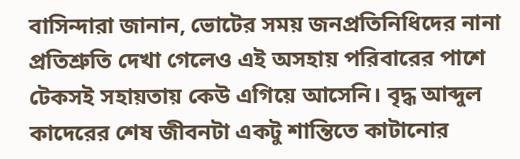বাসিন্দারা জানান, ভোটের সময় জনপ্রতিনিধিদের নানা প্রতিশ্রুতি দেখা গেলেও এই অসহায় পরিবারের পাশে টেকসই সহায়তায় কেউ এগিয়ে আসেনি। বৃদ্ধ আব্দুল কাদেরের শেষ জীবনটা একটু শান্তিতে কাটানোর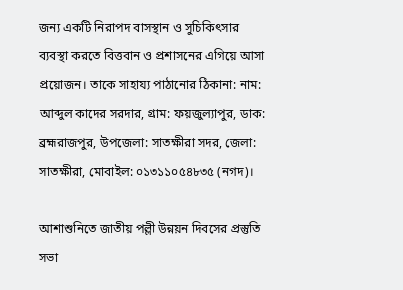জন্য একটি নিরাপদ বাসস্থান ও সুচিকিৎসার ব্যবস্থা করতে বিত্তবান ও প্রশাসনের এগিয়ে আসা প্রয়োজন। তাকে সাহায্য পাঠানোর ঠিকানা: নাম: আব্দুল কাদের সরদার, গ্রাম: ফয়জুল্যাপুর, ডাক: ব্রহ্মরাজপুর, উপজেলা: সাতক্ষীরা সদর, জেলা: সাতক্ষীরা, মোবাইল: ০১৩১১০৫৪৮৩৫ (নগদ)।

আশাশুনিতে জাতীয় পল্লী উন্নয়ন দিবসের প্রস্তুতি সভা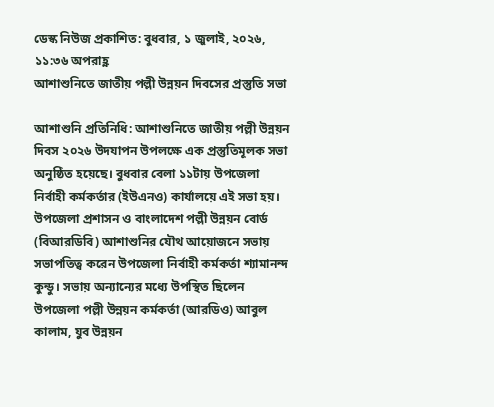ডেস্ক নিউজ প্রকাশিত: বুধবার, ১ জুলাই, ২০২৬, ১১:৩৬ অপরাহ্ণ
আশাশুনিতে জাতীয় পল্লী উন্নয়ন দিবসের প্রস্তুতি সভা

আশাশুনি প্রতিনিধি: আশাশুনিতে জাতীয় পল্লী উন্নয়ন দিবস ২০২৬ উদযাপন উপলক্ষে এক প্রস্তুতিমূলক সভা অনুষ্ঠিত হয়েছে। বুধবার বেলা ১১টায় উপজেলা নির্বাহী কর্মকর্তার (ইউএনও) কার্যালয়ে এই সভা হয়।
উপজেলা প্রশাসন ও বাংলাদেশ পল্লী উন্নয়ন বোর্ড (বিআরডিবি) আশাশুনির যৌথ আয়োজনে সভায় সভাপতিত্ব করেন উপজেলা নির্বাহী কর্মকর্তা শ্যামানন্দ কুন্ডু। সভায় অন্যান্যের মধ্যে উপস্থিত ছিলেন উপজেলা পল্লী উন্নয়ন কর্মকর্তা (আরডিও) আবুল কালাম, যুব উন্নয়ন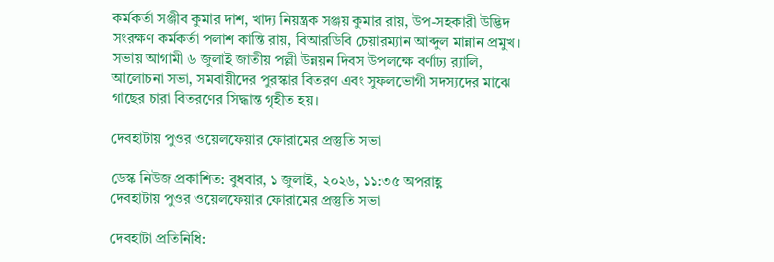কর্মকর্তা সঞ্জীব কুমার দাশ, খাদ্য নিয়ন্ত্রক সঞ্জয় কুমার রায়, উপ-সহকারী উদ্ভিদ সংরক্ষণ কর্মকর্তা পলাশ কান্তি রায়, বিআরডিবি চেয়ারম্যান আব্দুল মান্নান প্রমুখ।
সভায় আগামী ৬ জুলাই জাতীয় পল্লী উন্নয়ন দিবস উপলক্ষে বর্ণাঢ্য র‌্যালি, আলোচনা সভা, সমবায়ীদের পুরস্কার বিতরণ এবং সুফলভোগী সদস্যদের মাঝে গাছের চারা বিতরণের সিদ্ধান্ত গৃহীত হয়।

দেবহাটায় পুওর ওয়েলফেয়ার ফোরামের প্রস্তুতি সভা

ডেস্ক নিউজ প্রকাশিত: বুধবার, ১ জুলাই, ২০২৬, ১১:৩৫ অপরাহ্ণ
দেবহাটায় পুওর ওয়েলফেয়ার ফোরামের প্রস্তুতি সভা

দেবহাটা প্রতিনিধি: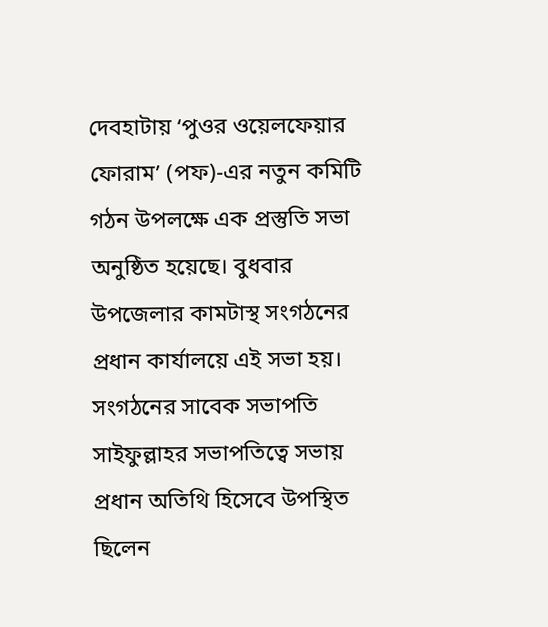দেবহাটায় ‘পুওর ওয়েলফেয়ার ফোরাম’ (পফ)-এর নতুন কমিটি গঠন উপলক্ষে এক প্রস্তুতি সভা অনুষ্ঠিত হয়েছে। বুধবার উপজেলার কামটাস্থ সংগঠনের প্রধান কার্যালয়ে এই সভা হয়।
সংগঠনের সাবেক সভাপতি সাইফুল্লাহর সভাপতিত্বে সভায় প্রধান অতিথি হিসেবে উপস্থিত ছিলেন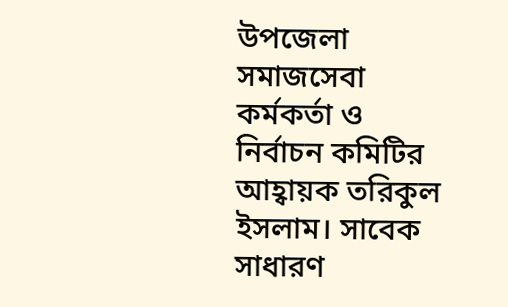উপজেলা সমাজসেবা কর্মকর্তা ও নির্বাচন কমিটির আহ্বায়ক তরিকুল ইসলাম। সাবেক সাধারণ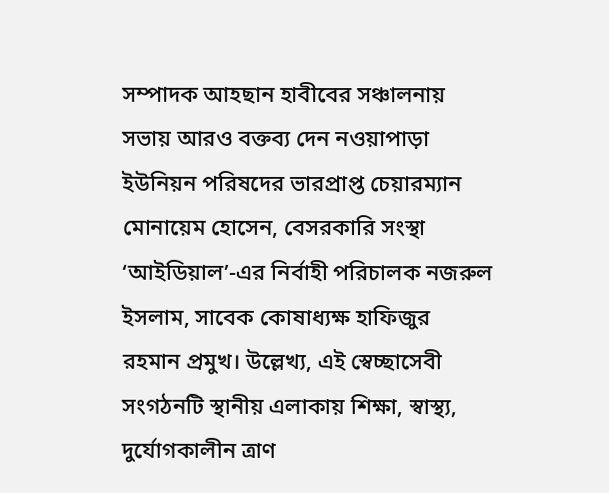সম্পাদক আহছান হাবীবের সঞ্চালনায় সভায় আরও বক্তব্য দেন নওয়াপাড়া ইউনিয়ন পরিষদের ভারপ্রাপ্ত চেয়ারম্যান মোনায়েম হোসেন, বেসরকারি সংস্থা ‘আইডিয়াল’-এর নির্বাহী পরিচালক নজরুল ইসলাম, সাবেক কোষাধ্যক্ষ হাফিজুর রহমান প্রমুখ। উল্লেখ্য, এই স্বেচ্ছাসেবী সংগঠনটি স্থানীয় এলাকায় শিক্ষা, স্বাস্থ্য, দুর্যোগকালীন ত্রাণ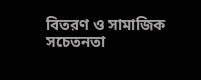বিতরণ ও সামাজিক সচেতনতা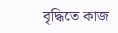বৃদ্ধিতে কাজ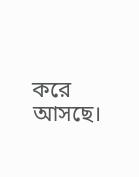করে আসছে।